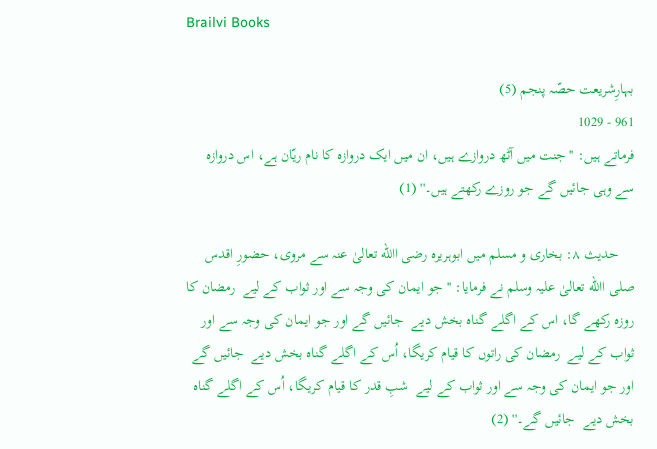Brailvi Books

بہارِشریعت حصّہ پنجم (5)
961 - 1029
فرماتے ہیں: ''جنت میں آٹھ دروازے ہیں، ان میں ایک دروازہ کا نام ریّان ہے، اس دروازہ سے وہی جائیں گے جو روزے رکھتے ہیں۔'' (1)

    حدیث ۸: بخاری و مسلم میں ابوہریرہ رضی االله تعالیٰ عنہ سے مروی، حضورِ اقدس صلی االله تعالیٰ علیہ وسلم نے فرمایا: ''جو ایمان کی وجہ سے اور ثواب کے لیے  رمضان کا روزہ رکھے گا، اس کے اگلے گناہ بخش دیے  جائیں گے اور جو ایمان کی وجہ سے اور ثواب کے لیے  رمضان کی راتوں کا قیام کریگا، اُس کے اگلے گناہ بخش دیے  جائیں گے اور جو ایمان کی وجہ سے اور ثواب کے لیے  شبِ قدر کا قیام کریگا، اُس کے اگلے گناہ بخش دیے  جائیں گے۔'' (2)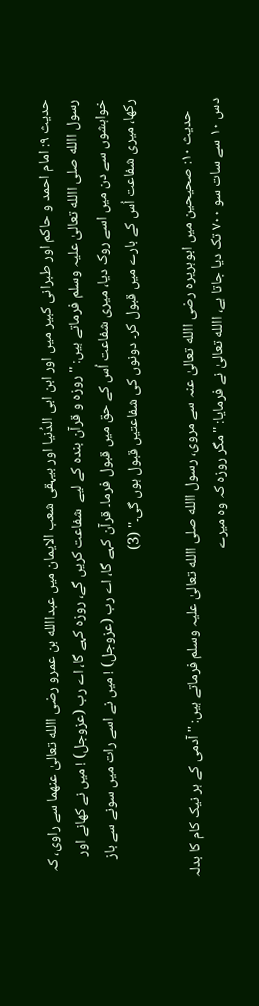حدیث ۹: امام احمد و حاکم اور طبرانی کبیر میں اور ابن ابی الدُنیا اور بیہقی شعب الایمان میں عبداالله بن عمرو رضی االله تعالیٰ عنھما سے راوی، کہ رسول االله صلی االله تعالیٰ علیہ وسلم فرماتے ہیں: ''روزہ و قرآن بندہ کے لیے  شفاعت کریں گے، روزہ کہے گا، اے رب (عزوجل) ! میں نے کھانے اور خواہشوں سے دن میں اسے روک دیا، میری شفاعت اُس کے حق میں قبول فرما۔ قرآن کہے گا، اے رب (عزوجل) ! میں نے اسے رات میں سونے سے باز رکھا، میری شفاعت اُس کے بارے میں قبول کر۔ دونوں کی شفاعتیں قبول ہوں گی۔'' (3)

    حدیث ۱۰: صحیحین میں ابوہریرہ رضی االله تعالیٰ عنہ سے مروی، رسول االله صلی االله تعالیٰ علیہ وسلم فرماتے ہیں: ''آدمی کے ہر نیک کام کا بدلہ دس ۱۰ سے سات سو ۷۰۰ تک دیا جاتا ہے، االله تعالیٰ نے فرمایا: ''مگر روزہ کہ وہ میرے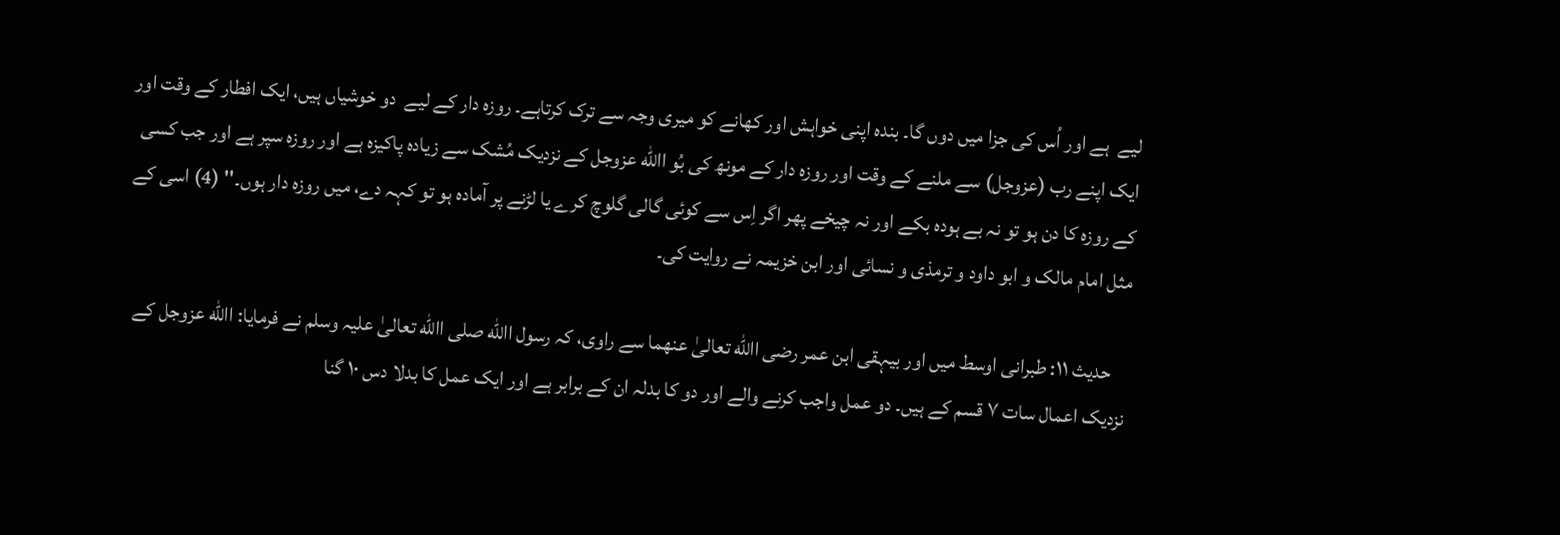لیے  ہے اور اُس کی جزا میں دوں گا۔ بندہ اپنی خواہش اور کھانے کو میری وجہ سے ترک کرتاہے۔ روزہ دار کے لیے  دو خوشیاں ہیں، ایک افطار کے وقت اور ایک اپنے رب (عزوجل) سے ملنے کے وقت اور روزہ دار کے مونھ کی بُو االله عزوجل کے نزدیک مُشک سے زیادہ پاکیزہ ہے اور روزہ سپر ہے اور جب کسی کے روزہ کا دن ہو تو نہ بے ہودہ بکے اور نہ چیخے پھر اگر اِس سے کوئی گالی گلوچ کرے یا لڑنے پر آمادہ ہو تو کہہ دے، میں روزہ دار ہوں۔'' (4) اسی کے مثل امام مالک و ابو داود و ترمذی و نسائی اور ابن خزیمہ نے روایت کی۔

    حدیث ۱۱: طبرانی اوسط میں اور بیہقی ابن عمر رضی االله تعالیٰ عنھما سے راوی، کہ رسول االله صلی االله تعالیٰ علیہ وسلم نے فرمایا: االله عزوجل کے نزدیک اعمال سات ۷ قسم کے ہیں۔ دو عمل واجب کرنے والے اور دو کا بدلہ ان کے برابر ہے اور ایک عمل کا بدلا دس ۱۰ گنا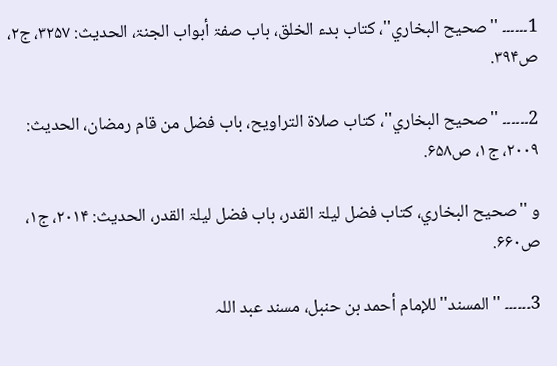1۔۔۔۔۔۔ ''صحیح البخاري''، کتاب بدء الخلق، باب صفۃ أبواب الجنۃ، الحدیث: ۳۲۵۷، ج۲، ص۳۹۴.

2۔۔۔۔۔۔ ''صحیح البخاري''، کتاب صلاۃ التراویح، باب فضل من قام رمضان، الحدیث: ۲۰۰۹، ج۱، ص۶۵۸.

و ''صحیح البخاري، کتاب فضل لیلۃ القدر، باب فضل لیلۃ القدر، الحدیث: ۲۰۱۴، ج۱، ص۶۶۰.

3۔۔۔۔۔۔ ''المسند'' للإمام أحمد بن حنبل، مسند عبد اللہ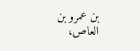بن عمرو بن العاص،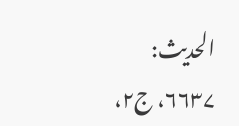الحدیث: ۶۶۳۷، ج۲،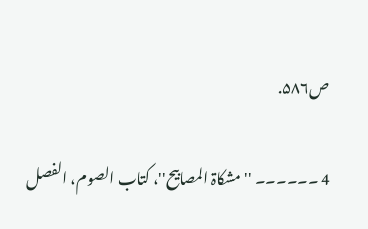ص۵۸۶.

4 ۔۔۔۔۔۔ ''مشکاۃ المصابیح''، کتاب الصوم، الفصل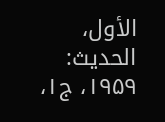الأول، الحدیث: ۱۹۵۹، ج۱،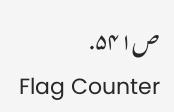ص۵۴۱.
Flag Counter